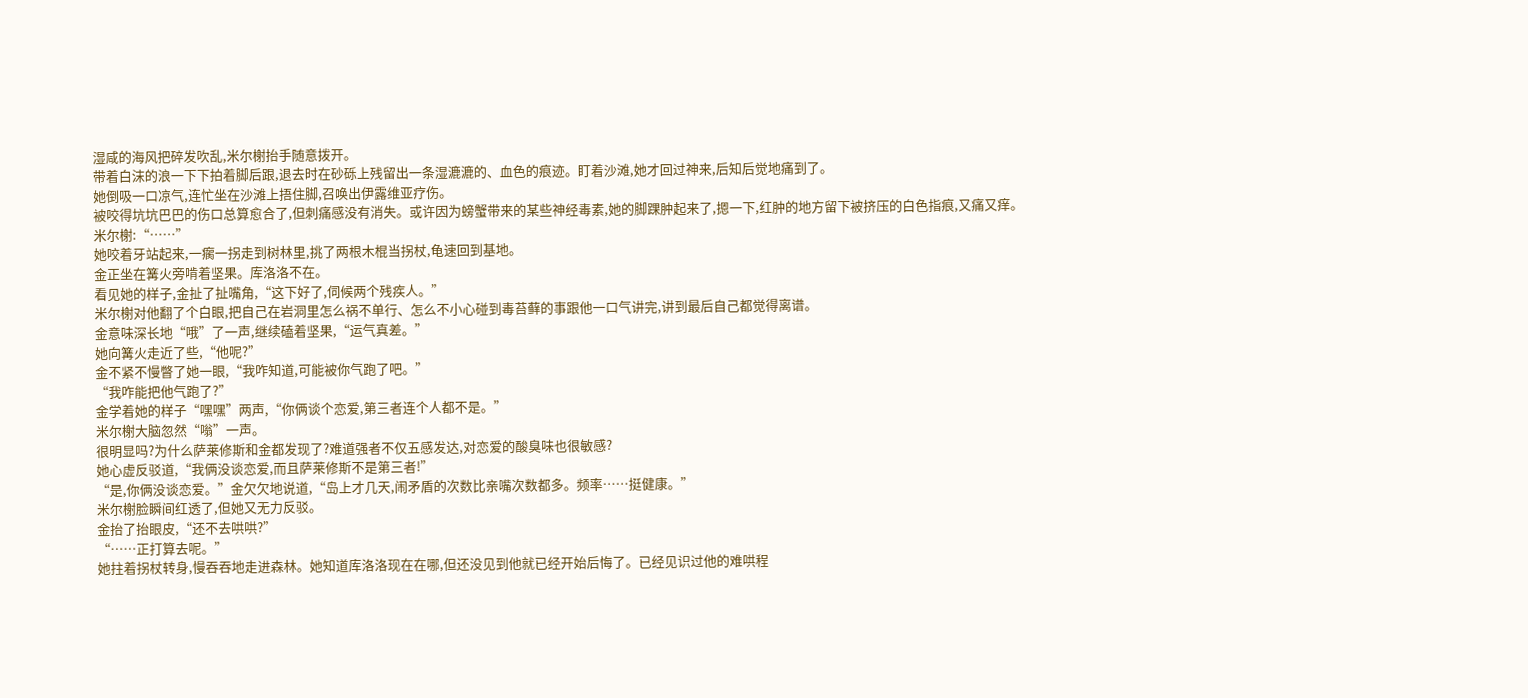湿咸的海风把碎发吹乱,米尔榭抬手随意拨开。
带着白沫的浪一下下拍着脚后跟,退去时在砂砾上残留出一条湿漉漉的、血色的痕迹。盯着沙滩,她才回过神来,后知后觉地痛到了。
她倒吸一口凉气,连忙坐在沙滩上捂住脚,召唤出伊露维亚疗伤。
被咬得坑坑巴巴的伤口总算愈合了,但刺痛感没有消失。或许因为螃蟹带来的某些神经毒素,她的脚踝肿起来了,摁一下,红肿的地方留下被挤压的白色指痕,又痛又痒。
米尔榭:“……”
她咬着牙站起来,一瘸一拐走到树林里,挑了两根木棍当拐杖,龟速回到基地。
金正坐在篝火旁啃着坚果。库洛洛不在。
看见她的样子,金扯了扯嘴角,“这下好了,伺候两个残疾人。”
米尔榭对他翻了个白眼,把自己在岩洞里怎么祸不单行、怎么不小心碰到毒苔藓的事跟他一口气讲完,讲到最后自己都觉得离谱。
金意味深长地“哦”了一声,继续磕着坚果,“运气真差。”
她向篝火走近了些,“他呢?”
金不紧不慢瞥了她一眼,“我咋知道,可能被你气跑了吧。”
“我咋能把他气跑了?”
金学着她的样子“嘿嘿”两声,“你俩谈个恋爱,第三者连个人都不是。”
米尔榭大脑忽然“嗡”一声。
很明显吗?为什么萨莱修斯和金都发现了?难道强者不仅五感发达,对恋爱的酸臭味也很敏感?
她心虚反驳道,“我俩没谈恋爱,而且萨莱修斯不是第三者!”
“是,你俩没谈恋爱。”金欠欠地说道,“岛上才几天,闹矛盾的次数比亲嘴次数都多。频率……挺健康。”
米尔榭脸瞬间红透了,但她又无力反驳。
金抬了抬眼皮,“还不去哄哄?”
“……正打算去呢。”
她拄着拐杖转身,慢吞吞地走进森林。她知道库洛洛现在在哪,但还没见到他就已经开始后悔了。已经见识过他的难哄程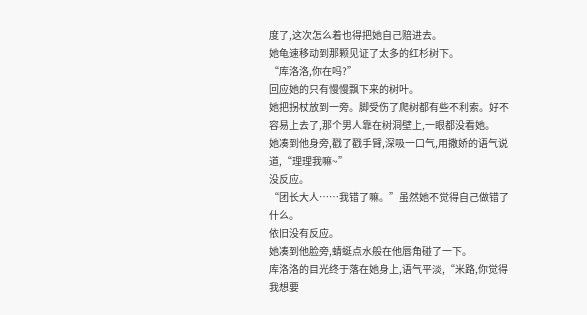度了,这次怎么着也得把她自己赔进去。
她龟速移动到那颗见证了太多的红杉树下。
“库洛洛,你在吗?”
回应她的只有慢慢飘下来的树叶。
她把拐杖放到一旁。脚受伤了爬树都有些不利索。好不容易上去了,那个男人靠在树洞壁上,一眼都没看她。
她凑到他身旁,戳了戳手臂,深吸一口气,用撒娇的语气说道,“理理我嘛~”
没反应。
“团长大人……我错了嘛。”虽然她不觉得自己做错了什么。
依旧没有反应。
她凑到他脸旁,蜻蜓点水般在他唇角碰了一下。
库洛洛的目光终于落在她身上,语气平淡,“米路,你觉得我想要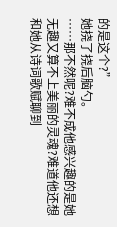的是这个?”
她挠了挠后脑勺。
……那不然呢?难不成他感兴趣的是她无趣又算不上美丽的灵魂?难道他还想和她从诗词歌赋聊到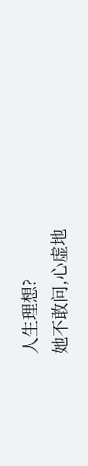人生理想?
她不敢问,心虚地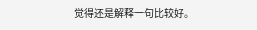觉得还是解释一句比较好。